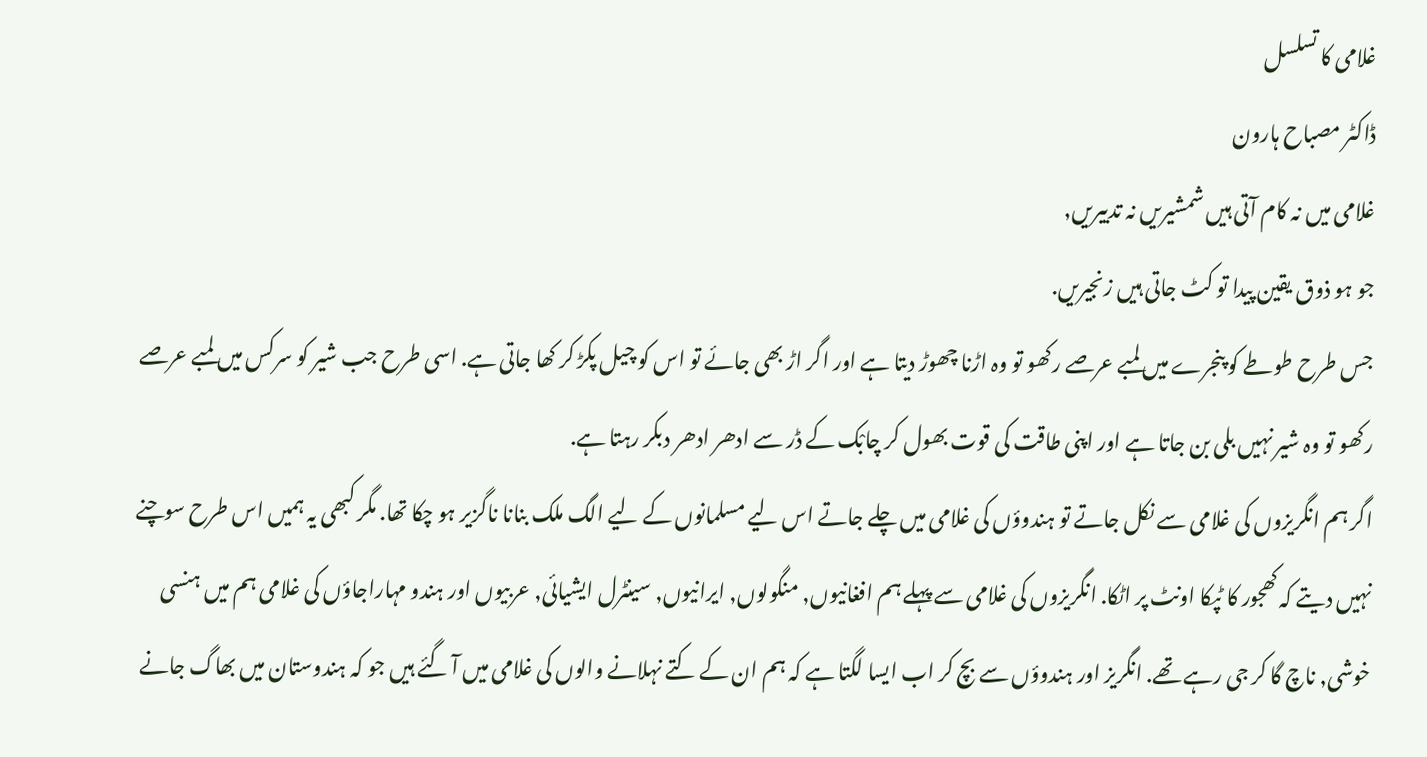غلامی کا تسلسل
ڈاکٹر مصباح ہارون
غلامی میں نہ کام آتی ہیں شمشیریں نہ تدبیریں,
جو ہو ذوق یقین پیدا تو کٹ جاتی ہیں زنجیریں.
جس طرح طوطے کو پنجرے میں لمبے عرصے رکھو تو وہ اڑنا چھوڑ دیتا ہے اور اگر اڑ بھی جائے تو اس کو چیل پکڑ کر کھا جاتی ہے. اسی طرح جب شیر کو سرکس میں لمبے عرصے رکھو تو وہ شیر نہیں بلی بن جاتا ہے اور اپنی طاقت کی قوت بھول کر چابْک کے ڈر سے ادھر ادھر دبکر رہتا ہے.
اگر ہم انگریزوں کی غلامی سے نکل جاتے تو ہندوؤں کی غلامی میں چلے جاتے اس لیے مسلمانوں کے لیے الگ ملک بنانا ناگزیر ہو چکا تھا. مگر کبھی یہ ہمیں اس طرح سوچنے نہیں دیتے کہ کھجور کا ٹپکا اونٹ پر اٹکا. انگریزوں کی غلامی سے پہلے ہم افغانیوں, منگولوں, ایرانیوں, سینٹرل ایشیائی, عربیوں اور ہندو مہاراجاؤں کی غلامی ہم میں ہنسی خوشی, ناچ گا کر جی رہے تھے. انگریز اور ہندوؤں سے بچ کر اب ایسا لگتا ہے کہ ہم ان کے کتے نہلانے والوں کی غلامی میں آ گئے ہیں جو کہ ہندوستان میں بھاگ جانے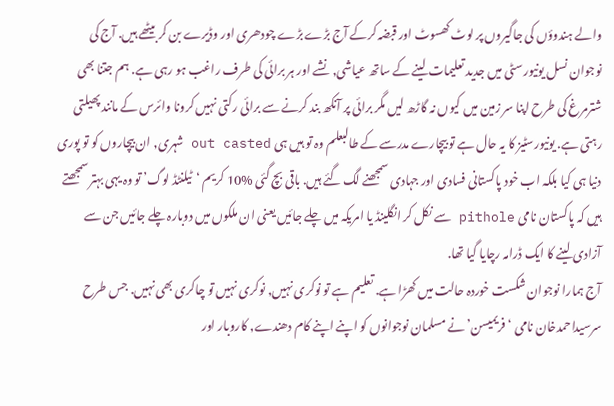والے ہندوؤں کی جاگیروں پر لوٹ کھسوٹ اور قبضہ کرکے آج بڑے بڑے چودھری اور وڈیرے بن کر بیٹھے ہیں. آج کی نوجوان نسل یونیورسٹی میں جدید تعلیمات لینے کے ساتھ عیاشی, نشے اور ہر برائی کی طرف راغب ہو رہی ہے. ہم جتنا بھی شترمرغ کی طرح اپنا سر زمین میں کیوں نہ گاڑھ لیں مگر برائی پر آنکھ بند کرنے سے برائی رکتی نہیں کرونا وائرس کے مانند پھیلتی رہتی ہے. یونیورسٹیز کا یہ حال ہے تو بیچارے مدرسے کے طالبعلم وہ تو ہیں ہی out casted شہری, ان بیچاروں کو تو پوری دنیا ہی کیا بلکہ اب خود پاکستانی فسادی اور جہادی سمجھنے لگ گئے ہیں. باقی بچ گئی %10 کریم ‘ٹیلنٹڈ لوگ’ تو وہ یہی بہتر سمجھتے ہیں کہ پاکستان نامی pithole سے نکل کر انگلینڈ یا امریکہ میں چلے جائیں یعنی ان ملکوں میں دوبارہ چلے جائیں جن سے آزادی لینے کا ایک ڈرامہ رچایا گیا تھا.
آج ہمارا نوجوان شکست خوردہ حالت میں کھڑا ہے. تعلیم ہے تو نوکری نہیں, نوکری نہیں تو چاکری بھی نہیں. جس طرح سرسیداحمدخان نامی ‘فریمیسن’ نے مسلمان نوجوانوں کو اپنے اپنے کام دھندے, کاروبار اور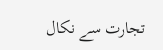تجارت سے نکال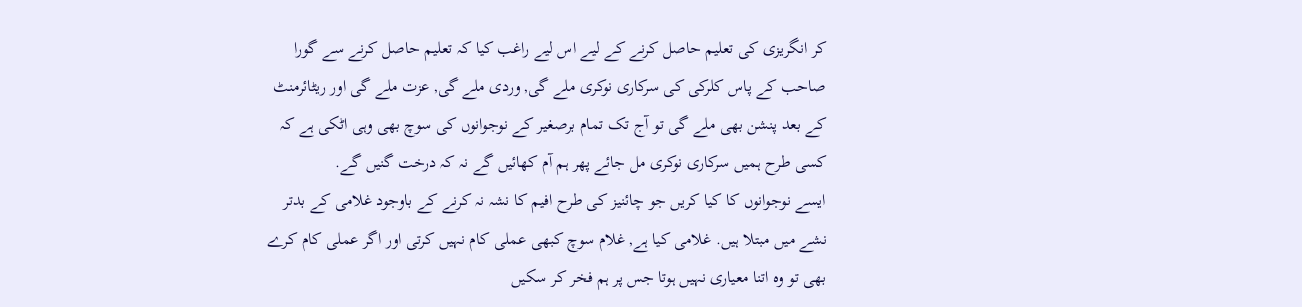کر انگریزی کی تعلیم حاصل کرنے کے لیے اس لیے راغب کیا کہ تعلیم حاصل کرنے سے گورا صاحب کے پاس کلرکی کی سرکاری نوکری ملے گی, وردی ملے گی, عزت ملے گی اور ریٹائرمنٹ کے بعد پنشن بھی ملے گی تو آج تک تمام برصغیر کے نوجوانوں کی سوچ بھی وہی اٹکی ہے کہ کسی طرح ہمیں سرکاری نوکری مل جائے پھر ہم آم کھائیں گے نہ کہ درخت گنیں گے.
ایسے نوجوانوں کا کیا کریں جو چائنیز کی طرح افیم کا نشہ نہ کرنے کے باوجود غلامی کے بدتر نشے میں مبتلا ہیں. غلامی کیا ہے, غلام سوچ کبھی عملی کام نہیں کرتی اور اگر عملی کام کرے بھی تو وہ اتنا معیاری نہیں ہوتا جس پر ہم فخر کر سکیں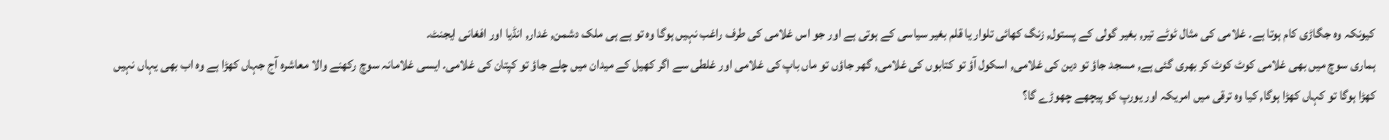کیونکہ وہ جگاڑی کام ہوتا ہے. غلامی کی مثال ٹوٹے تیر, بغیر گولی کے پستول, زنگ کھائی تلوار یا قلم بغیر سیاسی کے ہوتی ہے اور جو اس غلامی کی طرف راغب نہیں ہوگا وہ تو ہے ہی ملک دشمن, غدار, انڈیا اور افغانی ایجنٹ.
ہماری سوچ میں بھی غلامی کوٹ کوٹ کر بھری گئی ہے, مسجد جاؤ تو دین کی غلامی, اسکول آؤ تو کتابوں کی غلامی, گھر جاؤں تو ماں باپ کی غلامی اور غلطی سے اگر کھیل کے میدان میں چلے جاؤ تو کپتان کی غلامی. ایسی غلامانہ سوچ رکھنے والا معاشرہ آج جہاں کھڑا ہے وہ اب بھی یہاں نہیں کھڑا ہوگا تو کہاں کھڑا ہوگا, کیا وہ ترقی میں امریکہ اور یورپ کو پیچھے چھوڑے گا؟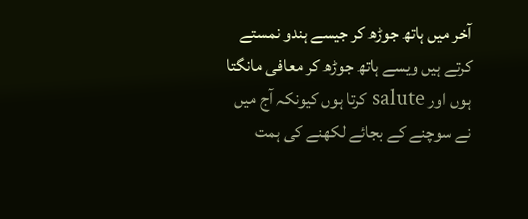آخر میں ہاتھ جوڑھ کر جیسے ہندو نمستے کرتے ہیں ویسے ہاتھ جوڑھ کر معافی مانگتا ہوں اور salute کرتا ہوں کیونکہ آج میں نے سوچنے کے بجائے لکھنے کی ہمت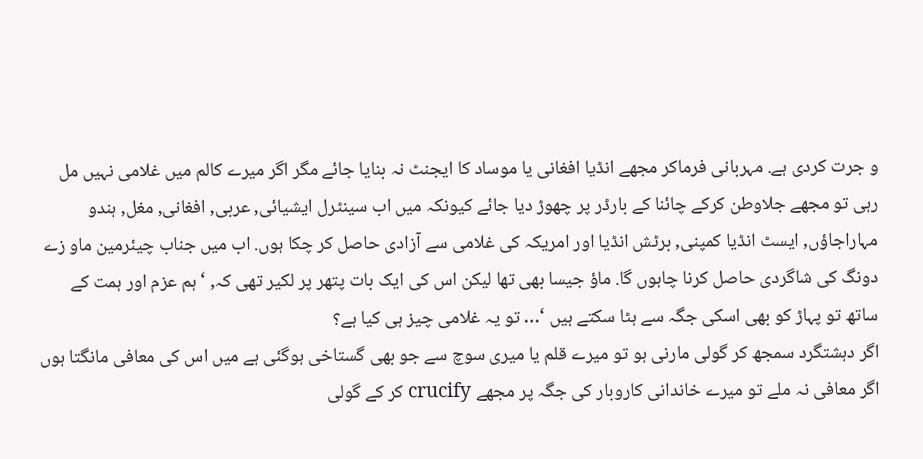و جرت کردی ہے. مہربانی فرماکر مجھے انڈیا افغانی یا موساد کا ایجنٹ نہ بنایا جائے مگر اگر میرے کالم میں غلامی نہیں مل رہی تو مجھے جلاوطن کرکے چائنا کے بارڈر پر چھوڑ دیا جائے کیونکہ میں اب سینٹرل ایشیائی, عربی, افغانی, مغل, ہندو مہاراجاؤں, ایسٹ انڈیا کمپنی, برٹش انڈیا اور امریکہ کی غلامی سے آزادی حاصل کر چکا ہوں. اب میں جناب چیئرمین ماو زے دونگ کی شاگردی حاصل کرنا چاہوں گا. ماؤ جیسا بھی تھا لیکن اس کی ایک بات پتھر پر لکیر تھی کہ, ‘ہم عزم اور ہمت کے ساتھ تو پہاڑ کو بھی اسکی جگہ سے ہٹا سکتے ہیں ‘… تو یہ غلامی چیز ہی کیا ہے؟
اگر دہشتگرد سمجھ کر گولی مارنی ہو تو میرے قلم یا میری سوچ سے جو بھی گستاخی ہوگئی ہے میں اس کی معافی مانگتا ہوں اگر معافی نہ ملے تو میرے خاندانی کاروبار کی جگہ پر مجھے crucify کر کے گولی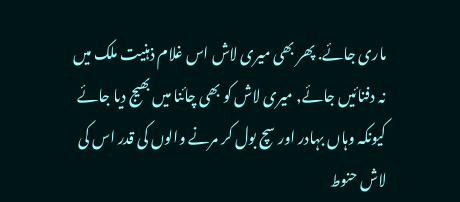ماری جائے. پھر بھی میری لاش اس غلام ذہنیت ملک میں نہ دفنائیں جائے, میری لاش کو بھی چائنا میں بھیج دیا جائے کیونکہ وہاں بہادر اور سچ بول کر مرنے والوں کی قدر اس کی لاش حنوط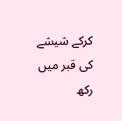کرکے شیشے کی قبر میں رکھ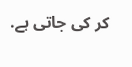کر کی جاتی ہے.